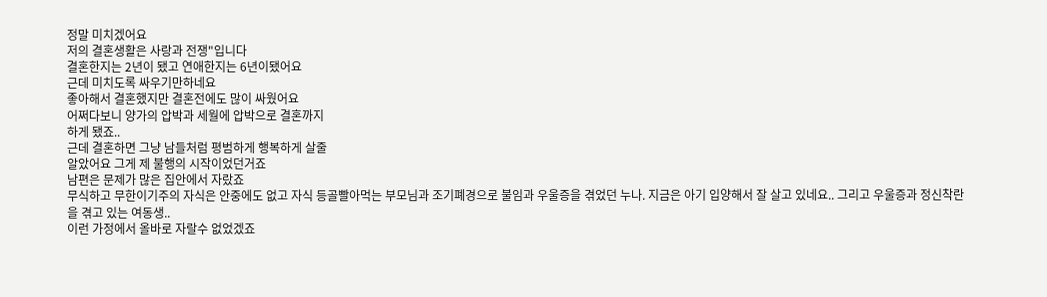정말 미치겠어요
저의 결혼생활은 사랑과 전쟁"입니다
결혼한지는 2년이 됐고 연애한지는 6년이됐어요
근데 미치도록 싸우기만하네요
좋아해서 결혼했지만 결혼전에도 많이 싸웠어요
어쩌다보니 양가의 압박과 세월에 압박으로 결혼까지
하게 됐죠..
근데 결혼하면 그냥 남들처럼 평범하게 행복하게 살줄
알았어요 그게 제 불행의 시작이었던거죠
남편은 문제가 많은 집안에서 자랐죠
무식하고 무한이기주의 자식은 안중에도 없고 자식 등골빨아먹는 부모님과 조기폐경으로 불임과 우울증을 겪었던 누나. 지금은 아기 입양해서 잘 살고 있네요.. 그리고 우울증과 정신착란을 겪고 있는 여동생..
이런 가정에서 올바로 자랄수 없었겠죠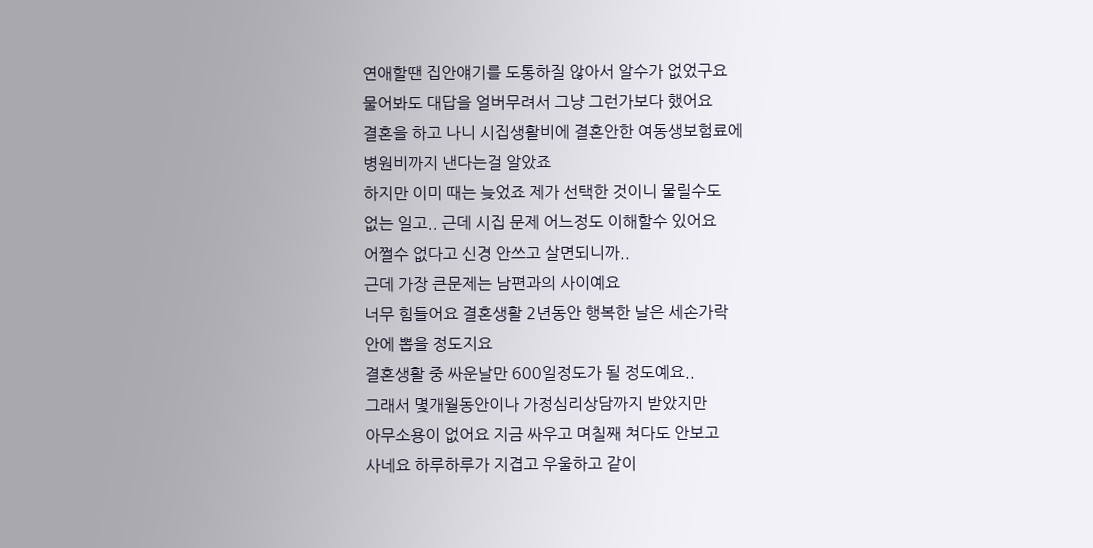연애할땐 집안얘기를 도통하질 않아서 알수가 없었구요
물어봐도 대답을 얼버무려서 그냥 그런가보다 했어요
결혼을 하고 나니 시집생활비에 결혼안한 여동생보험료에
병원비까지 낸다는걸 알았죠
하지만 이미 때는 늦었죠 제가 선택한 것이니 물릴수도
없는 일고.. 근데 시집 문제 어느정도 이해할수 있어요
어쩔수 없다고 신경 안쓰고 살면되니까..
근데 가장 큰문제는 남편과의 사이예요
너무 힘들어요 결혼생활 2년동안 행복한 날은 세손가락
안에 뽑을 정도지요
결혼생활 중 싸운날만 600일정도가 될 정도예요..
그래서 몇개월동안이나 가정심리상담까지 받았지만
아무소용이 없어요 지금 싸우고 며칠째 쳐다도 안보고
사네요 하루하루가 지겹고 우울하고 같이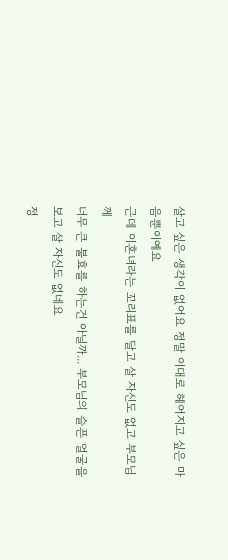살고 싶은 생각이 없어요 정말 이대로 헤어지고 싶은 마음뿐이예요
근데 이혼녀라는 꼬리표를 달고 살 자신도 없고 부모님께
너무 큰 불효를 하는건 아닐까... 부모님의 슬픈 얼굴을
보고 살 자신도 없네요
정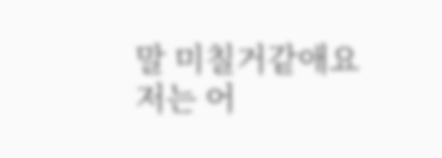말 미칠거같애요
저는 어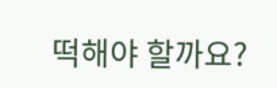떡해야 할까요?